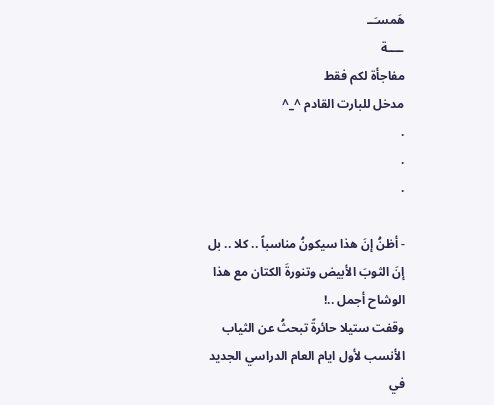هَمسـَــ
ــــة
مفاجأة لكم فقط
مدخل للبارت القادم ^_^
.
.
.

- أظنُ إنَ هذا سيكونُ مناسباً .. كلا .. بل إنَ الثوبَ الأبيض وتنورةَ الكتان مع هذا الوشاح أجمل ..!
وقفت ستيلا حائرةً تبحثُ عن الثياب الأنسب لأول ايام العام الدراسي الجديد في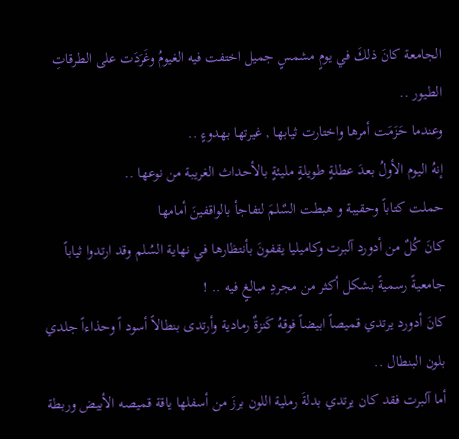الجامعة كانَ ذلكَ في يومٍ مشمسٍ جميل اختفت فيه الغيومُ وغَرَدَت على الطرقاتِ الطيور ..
وعندما حَزَمَت أمرها واختارت ثيابها , غيرتها بهدوءٍ ..
إنهُ اليوم الأولُ بعدَ عطلةٍ طويلةٍ مليئةٍ بالأحداث الغريبة من نوعها ..
حملت كتاباً وحقيبة و هبطت السٌلمَ لتفاجأ بالواقفينَ أمامها
كانَ كُلٌ من أدورد آلبرت وكاميليا يقفونَ بأنتظارها في نهاية السُلم وقد ارتدوا ثياباً جامعيةً رسميةً بشكل أكثر من مجردِ مبالغٍ فيه .. !
كانَ أدورد يرتدي قميصاً ابيضاً فوقهُ كَنزةٌ رمادية وأرتدى بنطالاً أسود اً وحذاءاً جلدي بلون البنطال ..
أما آلبرت فقد كان يرتدي بدلةَ رملية اللون برزَ من أسفلها ياقة قميصه الأبيض وربطة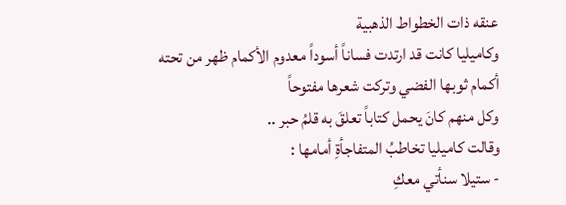عنقه ذات الخطواط الذهبية
وكاميليا كانت قد ارتدت فساناً أسوداً معدوم الأكمام ظهر من تحته أكمام ثوبها الفضي وتركت شعرها مفتوحاً
وكل منهم كانَ يحمل كتاباً تعلقَ به قلمُ حبر ..
وقالت كاميليا تخاطبُ المتفاجأةِ أمامها :
- ستيلا سنأتي معكِ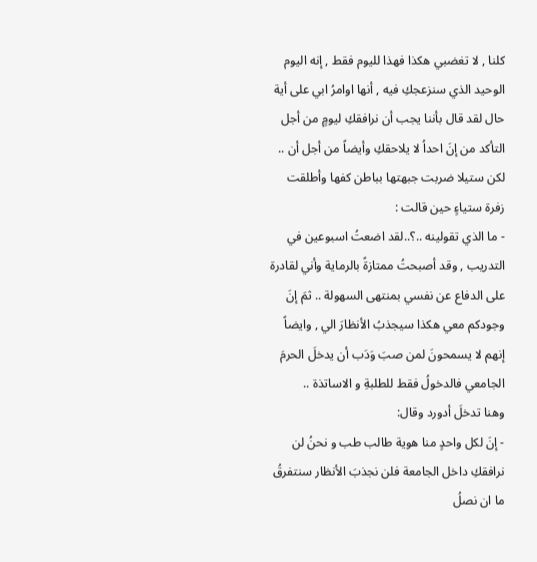كلنا , لا تغضبي هكذا فهذا لليوم فقط , إنه اليوم الوحيد الذي سنزعجكِ فيه , أنها اوامرُ ابي على أية حال لقد قال بأننا يجب أن نرافقكِ ليومٍ من أجل التأكد من إنَ احداُ لا يلاحقكِ وأيضاً من أجل أن ..
لكن ستيلا ضربت جبهتها بباطن كفها وأطلقت زفرة ستياءٍ حين قالت :
- ما الذي تقولينه ..؟..لقد اضعتُ اسبوعين في التدريب , وقد أصبحتُ ممتازةً بالرماية وأني لقادرة على الدفاع عن نفسي بمنتهى السهولة .. ثمَ إنَ وجودكم معي هكذا سيجذبُ الأنظارَ الي , وايضاً إنهم لا يسمحونَ لمن صبَ وَدَب أن يدخلَ الحرمَ الجامعي فالدخولُ فقط للطلبةِ و الاساتذة ..
وهنا تدخلَ أدورد وقال:
- إنَ لكل واحدٍ منا هوية طالب طب و نحنُ لن نرافقكِ داخل الجامعة فلن نجذبَ الأنظار سنتفرقُ ما ان نصلُ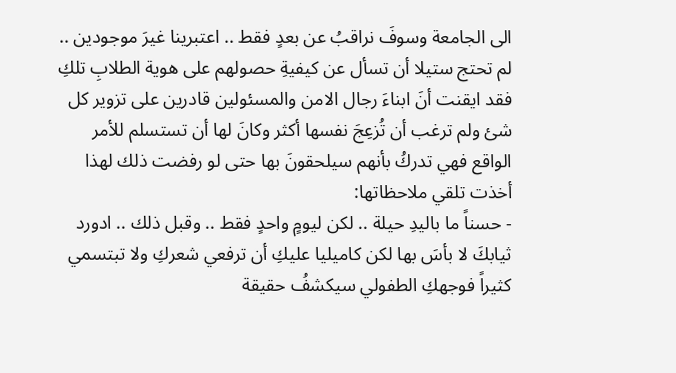الى الجامعة وسوفَ نراقبُ عن بعدٍ فقط .. اعتبرينا غيرَ موجودين ..
لم تحتج ستيلا أن تسأل عن كيفيةِ حصولهم على هوية الطلابِ تلكِ فقد ايقنت أنَ ابناءَ رجال الامن والمسئولين قادرين على تزوير كل شئ ولم ترغب أن تُزعِجَ نفسها أكثر وكانَ لها أن تستسلم للأمر الواقع فهي تدركُ بأنهم سيلحقونَ بها حتى لو رفضت ذلك لهذا أخذت تلقي ملاحظاتها:
- حسناً ما باليدِ حيلة .. لكن ليومٍ واحدٍ فقط .. وقبل ذلك .. ادورد ثيابكَ لا بأسَ بها لكن كاميليا عليكِ أن ترفعي شعركِ ولا تبتسمي كثيراً فوجهكِ الطفولي سيكشفُ حقيقة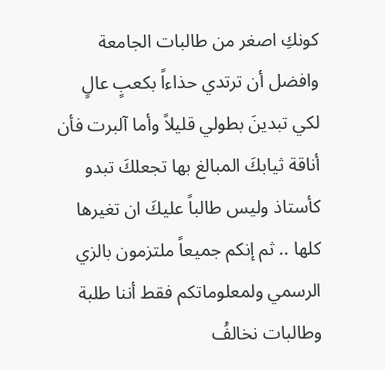كونكِ اصغر من طالبات الجامعة وافضل أن ترتدي حذاءاً بكعبٍ عالٍ لكي تبدينَ بطولي قليلاً وأما آلبرت فأن أناقة ثيابكَ المبالغ بها تجعلكَ تبدو كأستاذ وليس طالباً عليكَ ان تغيرها كلها .. ثم إنكم جميعاً ملتزمون بالزي الرسمي ولمعلوماتكم فقط أننا طلبة وطالبات نخالفُ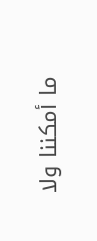ما أمكننا ولا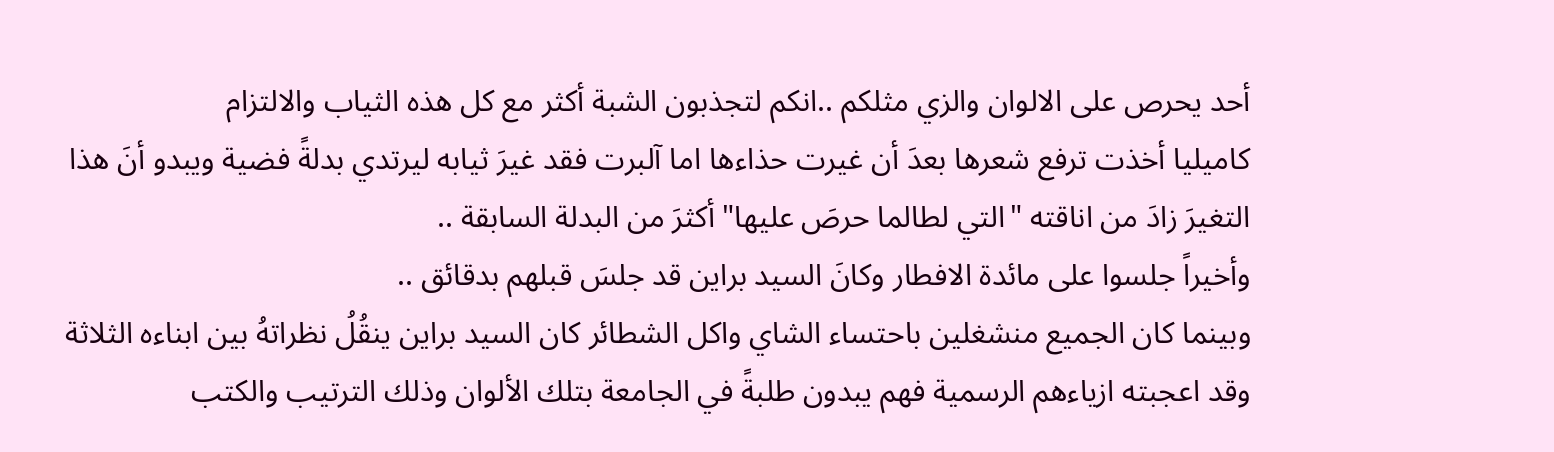أحد يحرص على الالوان والزي مثلكم ..انكم لتجذبون الشبة أكثر مع كل هذه الثياب والالتزام
كاميليا أخذت ترفع شعرها بعدَ أن غيرت حذاءها اما آلبرت فقد غيرَ ثيابه ليرتدي بدلةً فضية ويبدو أنَ هذا التغيرَ زادَ من اناقته "التي لطالما حرصَ عليها" أكثرَ من البدلة السابقة ..
وأخيراً جلسوا على مائدة الافطار وكانَ السيد براين قد جلسَ قبلهم بدقائق ..
وبينما كان الجميع منشغلين باحتساء الشاي واكل الشطائر كان السيد براين ينقُلُ نظراتهُ بين ابناءه الثلاثة وقد اعجبته ازياءهم الرسمية فهم يبدون طلبةً في الجامعة بتلك الألوان وذلك الترتيب والكتب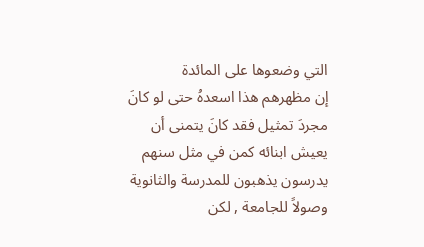التي وضعوها على المائدة
إن مظهرهم هذا اسعدهُ حتى لو كانَ مجردَ تمثيل فقد كانَ يتمنى أن يعيش ابنائه كمن في مثل سنهم يدرسون يذهبون للمدرسة والثانوية وصولاً للجامعة , لكن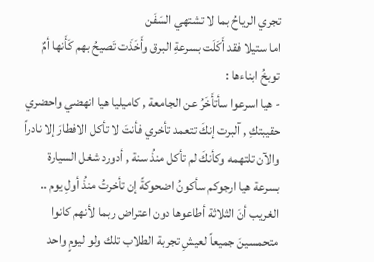تجري الرياحُ بما لا تشتهي السَفَن
اما ستيلا فقد أَكَلَت بسرعةِ البرق وأَخَذَت تَصيحُ بهم كَأَنها أمٌ توبخُ ابناءها :
- هيا اسرعوا سأتأَخَرُ عن الجامعة , كاميليا هيا انهضي واحضري حقيبتكِ , آلبرت إنكَ تتعمد تأخري فأنتَ لا تأكل الافطارَ إلا نادراً والآن تلتهمه وكأنكَ لم تأكل منذُ سنة , أدورد شغل السيارة بسرعة هيا ارجوكم سأكونُ اضحوكةً إن تأخرتُ منذُ أولِ يوم ..
الغريب أنَ الثلاثة أطاعوها دون اعتراض ربما لأنهم كانوا متحمسينَ جميعاً لعيشِ تجربة الطلاب تلك ولو ليومٍ واحد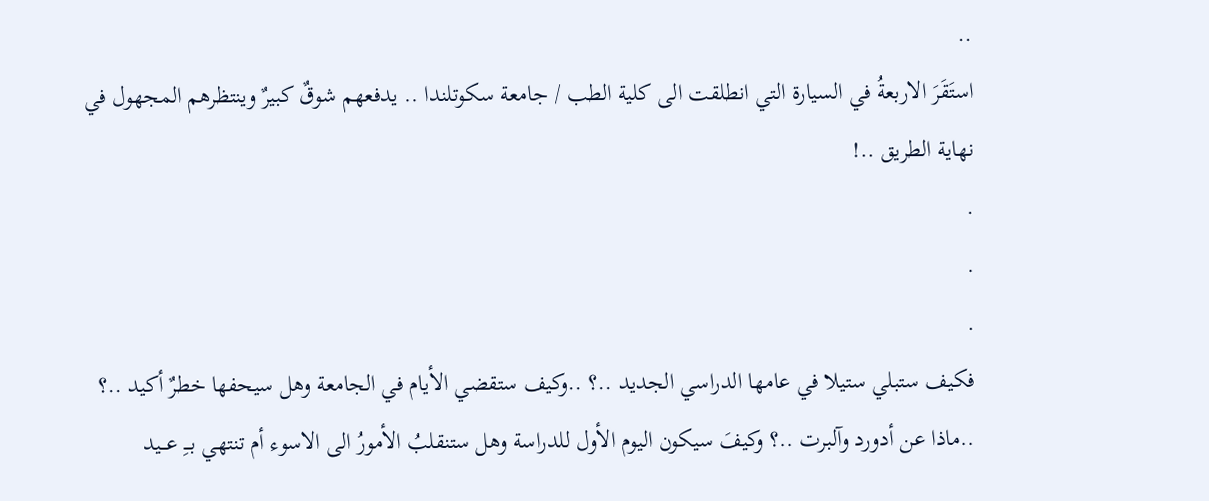..
استَقَرَ الاربعةُ في السيارة التي انطلقت الى كلية الطب / جامعة سكوتلندا .. يدفعهم شوقٌ كبيرٌ وينتظرهم المجهول في نهاية الطريق ..!
.
.
.
فكيف ستبلي ستيلا في عامها الدراسي الجديد ..؟ ..وكيف ستقضي الأيام في الجامعة وهل سيحفها خطرٌ أكيد ..؟ ..ماذا عن أدورد وآلبرت ..؟ وكيفَ سيكون اليوم الأول للدراسة وهل ستنقلبُ الأمورُ الى الاسوء أم تنتهي بــِ عـــيد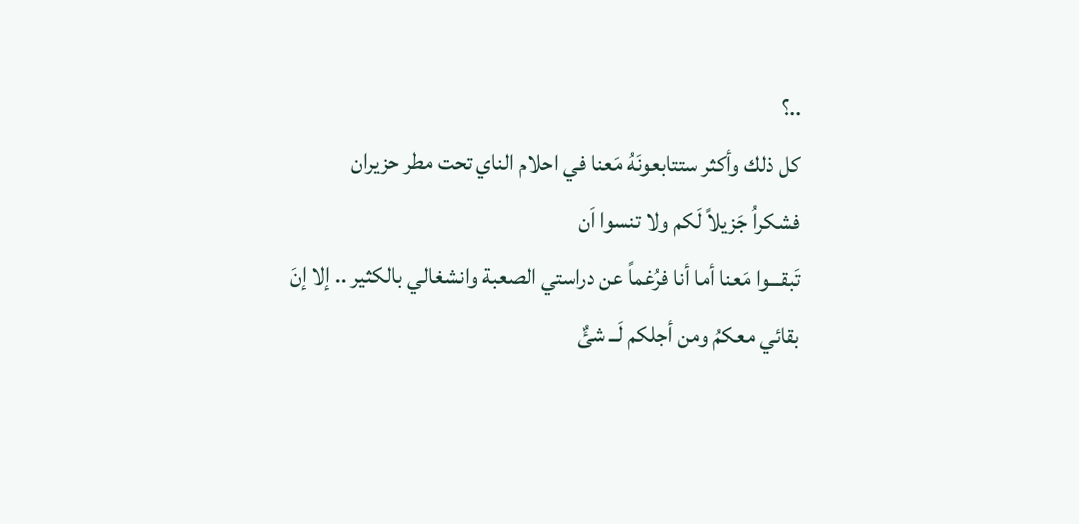..؟
كل ذلك وأكثر ستتابعونَهُ مَعنا في احلام الناي تحت مطر حزيران
فشكراُ جَزيلاً لَكم ولا تنسوا اَن
تَبقـــوا مَعنا أما أنا فرُغماً عن دراستي الصعبة وانشغالي بالكثير .. إلا إنَ بقائي معكمُ ومن أجلكم لَــ شئٌ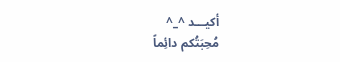أكيـــد ^_^
مُحِبَتُكم دائِماً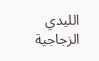الليدي الزجاجية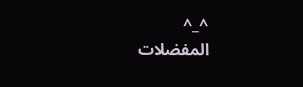^_^
المفضلات